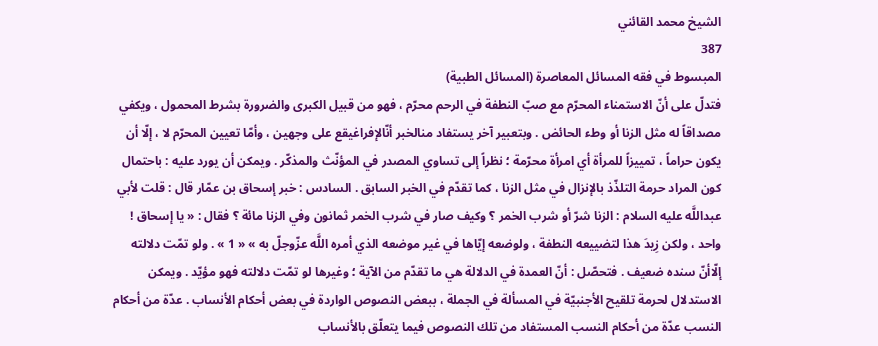الشيخ محمد القائني
387
المبسوط في فقه المسائل المعاصرة (المسائل الطبية)
فتدلّ على أنّ الاستمناء المحرّم مع صبّ النطفة في الرحم محرّم ، فهو من قبيل الكبرى والضرورة بشرط المحمول ، ويكفي مصداقاً له مثل الزنا أو وطء الحائض . وبتعبير آخر يستفاد منالخبر أنّالإفراغيقع على وجهين ، وأمّا تعيين المحرّم لا ، إلّا أن يكون حراماً ، تمييزاً للمرأة أي امرأة محرّمة ؛ نظراً إلى تساوي المصدر في المؤنّث والمذكّر . ويمكن أن يورد عليه : باحتمال كون المراد حرمة التلذّذ بالإنزال في مثل الزنا ، كما تقدّم في الخبر السابق . السادس : خبر إسحاق بن عمّار قال : قلت لأبي عبداللَّه عليه السلام : الزنا شرّ أو شرب الخمر ؟ وكيف صار في شرب الخمر ثمانون وفي الزنا مائة ؟ فقال : « يا إسحاق ! واحد ، ولكن زِيدَ هذا لتضييعه النطفة ، ولوضعه إيّاها في غير موضعه الذي أمره اللَّه عزّوجلّ به » « 1 » . ولو تمّت دلالته إلّاأنّ سنده ضعيف . فتحصّل : أنّ العمدة في الدلالة هي ما تقدّم من الآية ؛ وغيرها لو تمّت دلالته فهو مؤيّد . ويمكن الاستدلال لحرمة تلقيح الأجنبيّة في المسألة في الجملة ، ببعض النصوص الواردة في بعض أحكام الأنساب . عدّة من أحكام النسب عدّة من أحكام النسب المستفاد من تلك النصوص فيما يتعلّق بالأنساب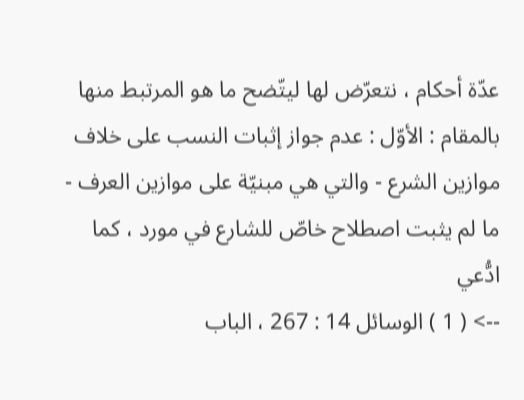عدّة أحكام ، نتعرّض لها ليتّضح ما هو المرتبط منها بالمقام : الأوّل : عدم جواز إثبات النسب على خلاف موازين الشرع - والتي هي مبنيّة على موازين العرف - ما لم يثبت اصطلاح خاصّ للشارع في مورد ، كما ادُّعي
--> ( 1 ) الوسائل 14 : 267 ، الباب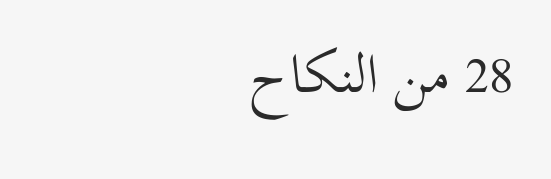28 من النكاح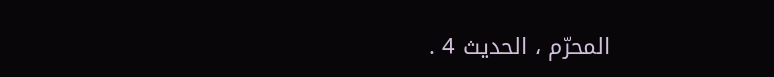المحرّم ، الحديث 4 .